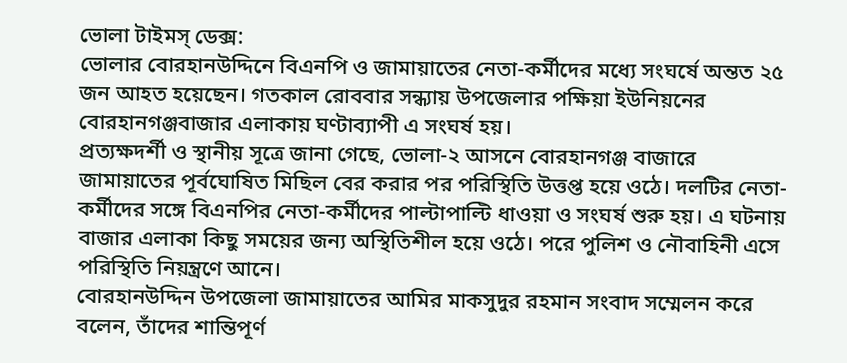ভোলা টাইমস্ ডেক্স:
ভোলার বোরহানউদ্দিনে বিএনপি ও জামায়াতের নেতা-কর্মীদের মধ্যে সংঘর্ষে অন্তত ২৫ জন আহত হয়েছেন। গতকাল রোববার সন্ধ্যায় উপজেলার পক্ষিয়া ইউনিয়নের বোরহানগঞ্জবাজার এলাকায় ঘণ্টাব্যাপী এ সংঘর্ষ হয়।
প্রত্যক্ষদর্শী ও স্থানীয় সূত্রে জানা গেছে, ভোলা-২ আসনে বোরহানগঞ্জ বাজারে জামায়াতের পূর্বঘোষিত মিছিল বের করার পর পরিস্থিতি উত্তপ্ত হয়ে ওঠে। দলটির নেতা-কর্মীদের সঙ্গে বিএনপির নেতা-কর্মীদের পাল্টাপাল্টি ধাওয়া ও সংঘর্ষ শুরু হয়। এ ঘটনায় বাজার এলাকা কিছু সময়ের জন্য অস্থিতিশীল হয়ে ওঠে। পরে পুলিশ ও নৌবাহিনী এসে পরিস্থিতি নিয়ন্ত্রণে আনে।
বোরহানউদ্দিন উপজেলা জামায়াতের আমির মাকসুদুর রহমান সংবাদ সম্মেলন করে বলেন, তাঁদের শান্তিপূর্ণ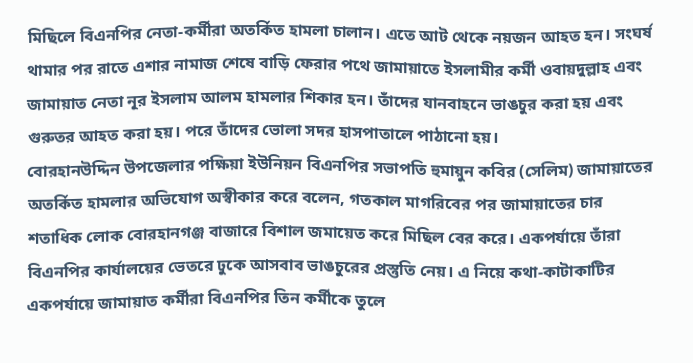মিছিলে বিএনপির নেতা-কর্মীরা অতর্কিত হামলা চালান। এতে আট থেকে নয়জন আহত হন। সংঘর্ষ থামার পর রাতে এশার নামাজ শেষে বাড়ি ফেরার পথে জামায়াতে ইসলামীর কর্মী ওবায়দুল্লাহ এবং জামায়াত নেতা নূর ইসলাম আলম হামলার শিকার হন। তাঁদের যানবাহনে ভাঙচুর করা হয় এবং গুরুতর আহত করা হয়। পরে তাঁদের ভোলা সদর হাসপাতালে পাঠানো হয়।
বোরহানউদ্দিন উপজেলার পক্ষিয়া ইউনিয়ন বিএনপির সভাপতি হুমায়ুন কবির (সেলিম) জামায়াতের অতর্কিত হামলার অভিযোগ অস্বীকার করে বলেন, গতকাল মাগরিবের পর জামায়াতের চার শতাধিক লোক বোরহানগঞ্জ বাজারে বিশাল জমায়েত করে মিছিল বের করে। একপর্যায়ে তাঁরা বিএনপির কার্যালয়ের ভেতরে ঢুকে আসবাব ভাঙচুরের প্রস্তুতি নেয়। এ নিয়ে কথা-কাটাকাটির একপর্যায়ে জামায়াত কর্মীরা বিএনপির তিন কর্মীকে তুলে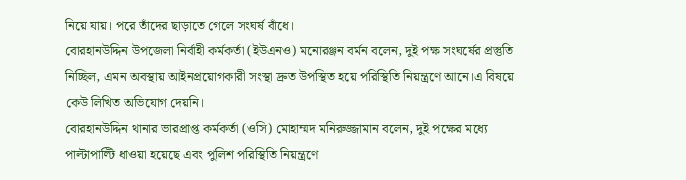নিয়ে যায়। পরে তাঁদের ছাড়াতে গেলে সংঘর্ষ বাঁধে।
বোরহানউদ্দিন উপজেলা নির্বাহী কর্মকর্তা (ইউএনও) মনোরঞ্জন বর্মন বলেন, দুই পক্ষ সংঘর্ষের প্রস্তুতি নিচ্ছিল, এমন অবস্থায় আইনপ্রয়োগকারী সংস্থা দ্রুত উপস্থিত হয়ে পরিস্থিতি নিয়ন্ত্রণে আনে।এ বিষয়ে কেউ লিখিত অভিযোগ দেয়নি।
বোরহানউদ্দিন থানার ভারপ্রাপ্ত কর্মকর্তা (ওসি) মোহাম্মদ মনিরুজ্জামান বলেন, দুই পক্ষের মধ্যে পাল্টাপাল্টি ধাওয়া হয়েছে এবং পুলিশ পরিস্থিতি নিয়ন্ত্রণে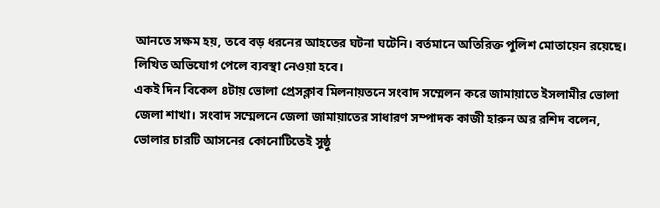আনতে সক্ষম হয়, তবে বড় ধরনের আহতের ঘটনা ঘটেনি। বর্তমানে অতিরিক্ত পুলিশ মোতায়েন রয়েছে। লিখিত অভিযোগ পেলে ব্যবস্থা নেওয়া হবে।
একই দিন বিকেল ৪টায় ভোলা প্রেসক্লাব মিলনায়তনে সংবাদ সম্মেলন করে জামায়াতে ইসলামীর ভোলা জেলা শাখা। সংবাদ সম্মেলনে জেলা জামায়াতের সাধারণ সম্পাদক কাজী হারুন অর রশিদ বলেন, ভোলার চারটি আসনের কোনোটিতেই সুষ্ঠু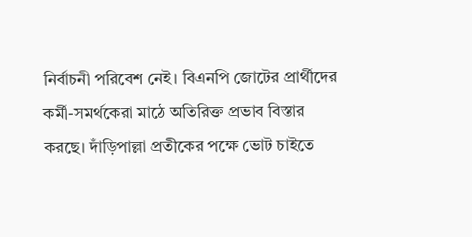নির্বাচনী পরিবেশ নেই। বিএনপি জোটের প্রার্থীদের কর্মী-সমর্থকেরা মাঠে অতিরিক্ত প্রভাব বিস্তার করছে। দাঁড়িপাল্লা প্রতীকের পক্ষে ভোট চাইতে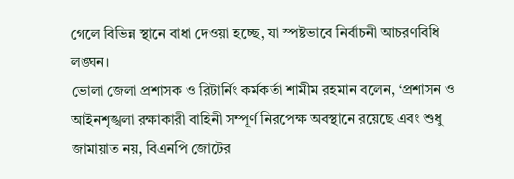গেলে বিভিন্ন স্থানে বাধা দেওয়া হচ্ছে, যা স্পষ্টভাবে নির্বাচনী আচরণবিধি লঙ্ঘন।
ভোলা জেলা প্রশাসক ও রিটার্নিং কর্মকর্তা শামীম রহমান বলেন, ‘প্রশাসন ও আইনশৃঙ্খলা রক্ষাকারী বাহিনী সম্পূর্ণ নিরপেক্ষ অবস্থানে রয়েছে এবং শুধু জামায়াত নয়, বিএনপি জোটের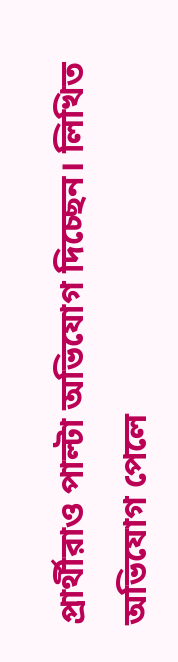প্রার্থীরাও পাল্টা অভিযোগ দিচ্ছেন। লিখিত অভিযোগ পেলে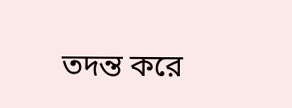তদন্ত করে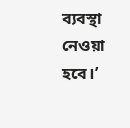ব্যবস্থা নেওয়া হবে।’